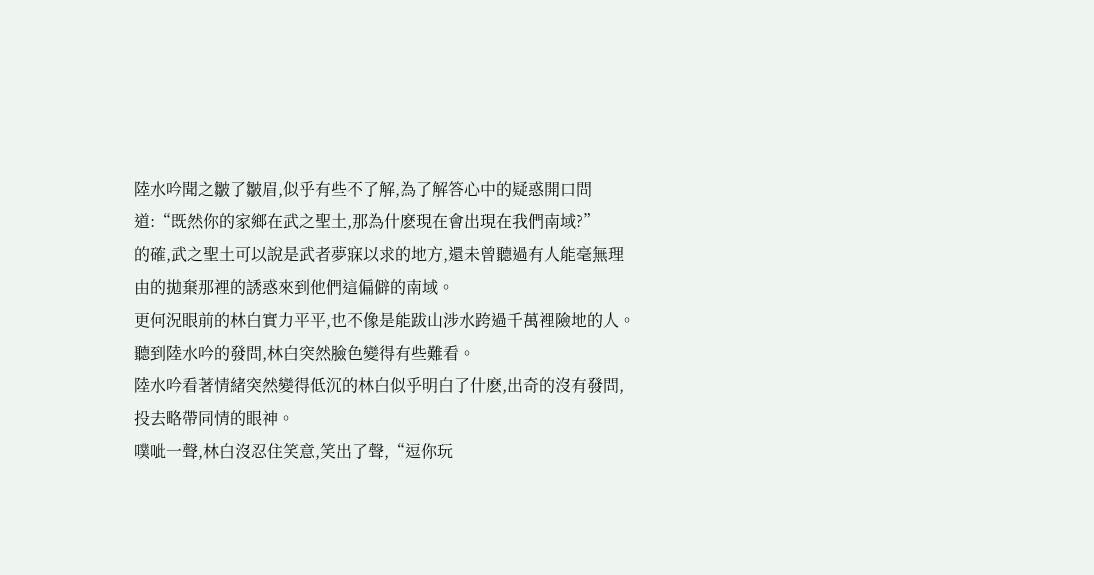陸水吟聞之皺了皺眉,似乎有些不了解,為了解答心中的疑惑開口問道:“既然你的家鄉在武之聖土,那為什麽現在會出現在我們南域?”
的確,武之聖土可以說是武者夢寐以求的地方,還未曾聽過有人能毫無理由的拋棄那裡的誘惑來到他們這偏僻的南域。
更何況眼前的林白實力平平,也不像是能跋山涉水跨過千萬裡險地的人。
聽到陸水吟的發問,林白突然臉色變得有些難看。
陸水吟看著情緒突然變得低沉的林白似乎明白了什麽,出奇的沒有發問,投去略帶同情的眼神。
噗呲一聲,林白沒忍住笑意,笑出了聲,“逗你玩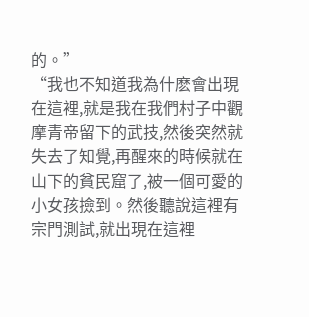的。”
“我也不知道我為什麽會出現在這裡,就是我在我們村子中觀摩青帝留下的武技,然後突然就失去了知覺,再醒來的時候就在山下的貧民窟了,被一個可愛的小女孩撿到。然後聽說這裡有宗門測試,就出現在這裡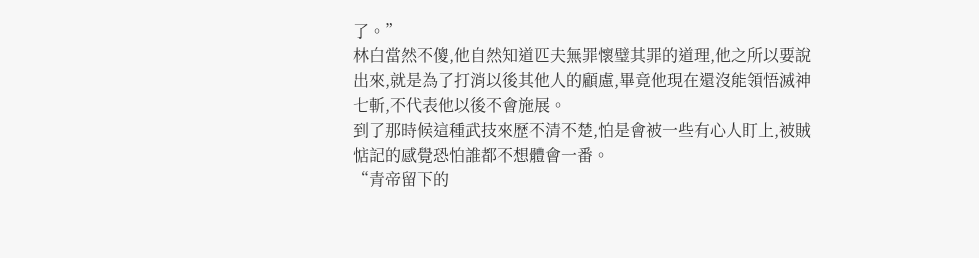了。”
林白當然不傻,他自然知道匹夫無罪懷璧其罪的道理,他之所以要說出來,就是為了打消以後其他人的顧慮,畢竟他現在還沒能領悟滅神七斬,不代表他以後不會施展。
到了那時候這種武技來歷不清不楚,怕是會被一些有心人盯上,被賊惦記的感覺恐怕誰都不想體會一番。
“青帝留下的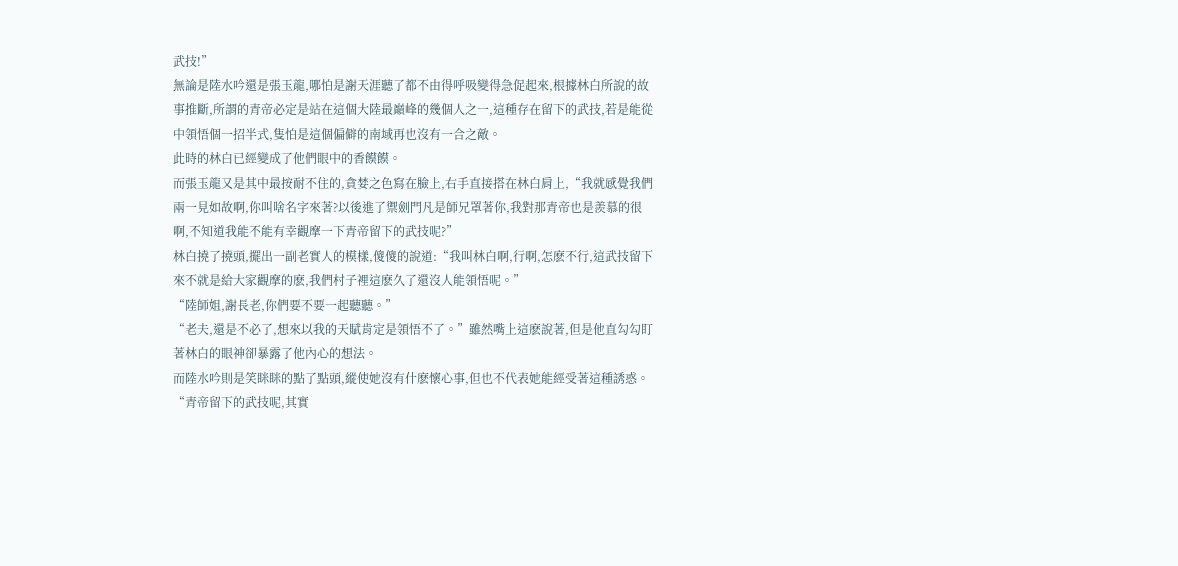武技!”
無論是陸水吟還是張玉龍,哪怕是謝天涯聽了都不由得呼吸變得急促起來,根據林白所說的故事推斷,所謂的青帝必定是站在這個大陸最巔峰的幾個人之一,這種存在留下的武技,若是能從中領悟個一招半式,隻怕是這個偏僻的南域再也沒有一合之敵。
此時的林白已經變成了他們眼中的香饃饃。
而張玉龍又是其中最按耐不住的,貪婪之色寫在臉上,右手直接搭在林白肩上,“我就感覺我們兩一見如故啊,你叫啥名字來著?以後進了禦劍門凡是師兄罩著你,我對那青帝也是羨慕的很啊,不知道我能不能有幸觀摩一下青帝留下的武技呢?”
林白撓了撓頭,擺出一副老實人的模樣,傻傻的說道:“我叫林白啊,行啊,怎麽不行,這武技留下來不就是給大家觀摩的麽,我們村子裡這麽久了還沒人能領悟呢。”
“陸師姐,謝長老,你們要不要一起聽聽。”
“老夫,還是不必了,想來以我的天賦肯定是領悟不了。”雖然嘴上這麽說著,但是他直勾勾盯著林白的眼神卻暴露了他內心的想法。
而陸水吟則是笑眯眯的點了點頭,縱使她沒有什麽懷心事,但也不代表她能經受著這種誘惑。
“青帝留下的武技呢,其實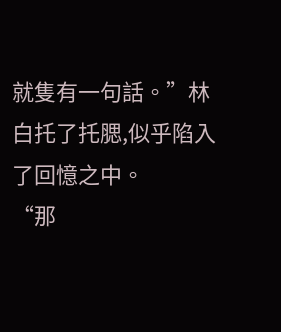就隻有一句話。”林白托了托腮,似乎陷入了回憶之中。
“那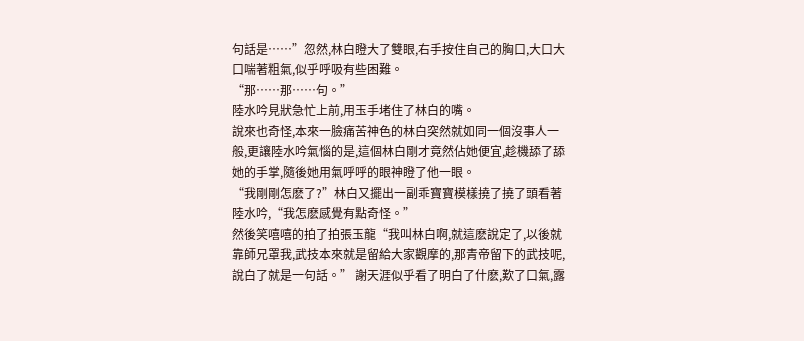句話是……”忽然,林白瞪大了雙眼,右手按住自己的胸口,大口大口喘著粗氣,似乎呼吸有些困難。
“那……那……句。”
陸水吟見狀急忙上前,用玉手堵住了林白的嘴。
說來也奇怪,本來一臉痛苦神色的林白突然就如同一個沒事人一般,更讓陸水吟氣惱的是,這個林白剛才竟然佔她便宜,趁機舔了舔她的手掌,隨後她用氣呼呼的眼神瞪了他一眼。
“我剛剛怎麽了?”林白又擺出一副乖寶寶模樣撓了撓了頭看著陸水吟,“我怎麽感覺有點奇怪。”
然後笑嘻嘻的拍了拍張玉龍“我叫林白啊,就這麽說定了,以後就靠師兄罩我,武技本來就是留給大家觀摩的,那青帝留下的武技呢,
說白了就是一句話。” 謝天涯似乎看了明白了什麽,歎了口氣,露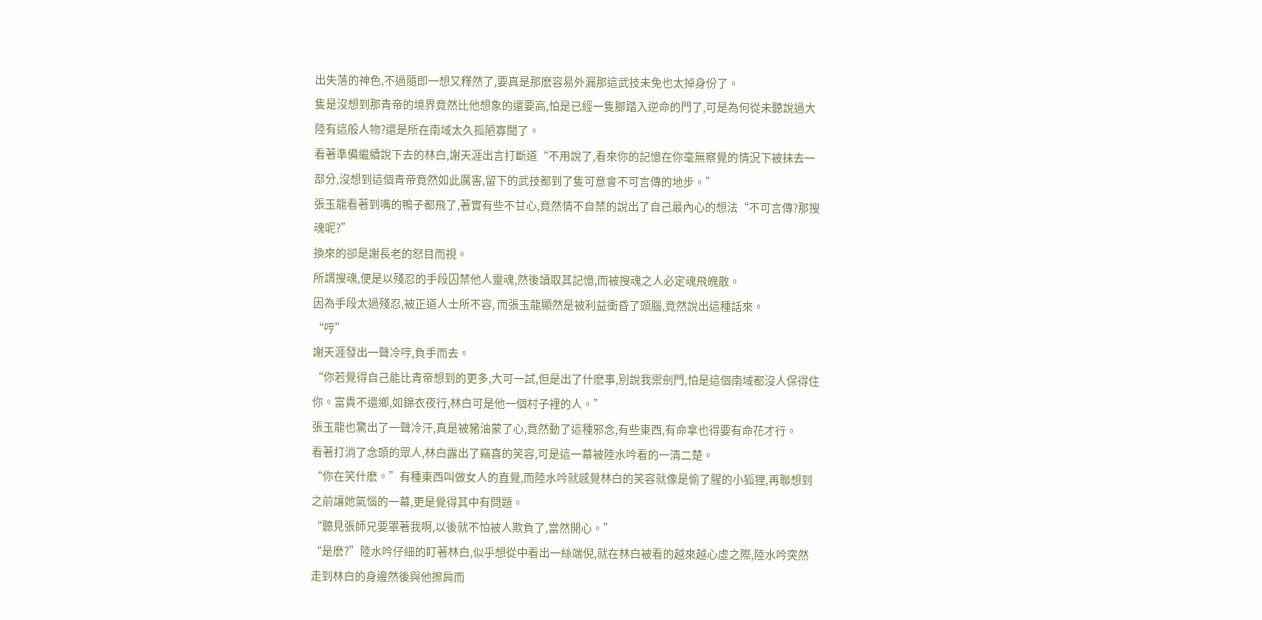出失落的神色,不過隨即一想又釋然了,要真是那麽容易外漏那這武技未免也太掉身份了。
隻是沒想到那青帝的境界竟然比他想象的還要高,怕是已經一隻腳踏入逆命的門了,可是為何從未聽說過大陸有這般人物?還是所在南域太久孤陋寡聞了。
看著準備繼續說下去的林白,謝天涯出言打斷道“不用說了,看來你的記憶在你毫無察覺的情況下被抹去一部分,沒想到這個青帝竟然如此厲害,留下的武技都到了隻可意會不可言傳的地步。”
張玉龍看著到嘴的鴨子都飛了,著實有些不甘心,竟然情不自禁的說出了自己最內心的想法“不可言傳?那搜魂呢?”
換來的卻是謝長老的怒目而視。
所謂搜魂,便是以殘忍的手段囚禁他人靈魂,然後讀取其記憶,而被搜魂之人必定魂飛魄散。
因為手段太過殘忍,被正道人士所不容, 而張玉龍顯然是被利益衝昏了頭腦,竟然說出這種話來。
“哼”
謝天涯發出一聲冷哼,負手而去。
“你若覺得自己能比青帝想到的更多,大可一試,但是出了什麽事,別說我禦劍門,怕是這個南域都沒人保得住你。富貴不還鄉,如錦衣夜行,林白可是他一個村子裡的人。”
張玉龍也驚出了一聲冷汗,真是被豬油蒙了心,竟然動了這種邪念,有些東西,有命拿也得要有命花才行。
看著打消了念頭的眾人,林白露出了竊喜的笑容,可是這一幕被陸水吟看的一清二楚。
“你在笑什麽。”有種東西叫做女人的直覺,而陸水吟就感覺林白的笑容就像是偷了腥的小狐狸,再聯想到之前讓她氣惱的一幕,更是覺得其中有問題。
“聽見張師兄要罩著我啊,以後就不怕被人欺負了,當然開心。”
“是麽?”陸水吟仔細的盯著林白,似乎想從中看出一絲端倪,就在林白被看的越來越心虛之際,陸水吟突然走到林白的身邊然後與他擦肩而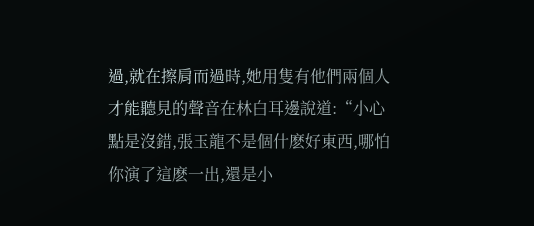過,就在擦肩而過時,她用隻有他們兩個人才能聽見的聲音在林白耳邊說道:“小心點是沒錯,張玉龍不是個什麽好東西,哪怕你演了這麽一出,還是小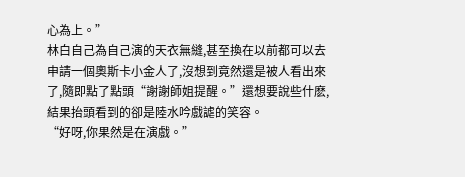心為上。”
林白自己為自己演的天衣無縫,甚至換在以前都可以去申請一個奧斯卡小金人了,沒想到竟然還是被人看出來了,隨即點了點頭“謝謝師姐提醒。”還想要說些什麽,結果抬頭看到的卻是陸水吟戲謔的笑容。
“好呀,你果然是在演戲。”